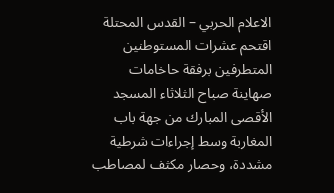الاعلام الحربي – القدس المحتلة
اقتحم عشرات المستوطنين المتطرفين برفقة حاخامات صهاينة صباح الثلاثاء المسجد الأقصى المبارك من جهة باب المغاربة وسط إجراءات شرطية مشددة، وحصار مكثف لمصاطب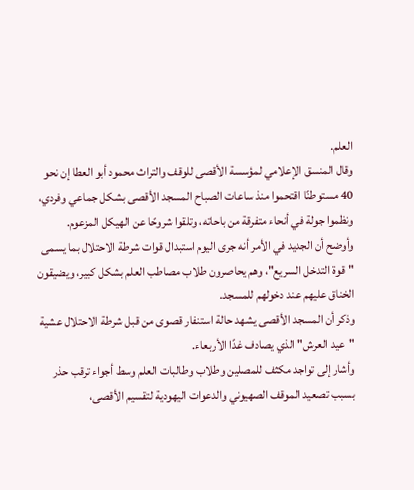العلم.
وقال المنسق الإعلامي لمؤسسة الأقصى للوقف والتراث محمود أبو العطا إن نحو 40 مستوطنًا اقتحموا منذ ساعات الصباح المسجد الأقصى بشكل جماعي وفردي، ونظموا جولة في أنحاء متفرقة من باحاته، وتلقوا شروحًا عن الهيكل المزعوم.
وأوضح أن الجديد في الأمر أنه جرى اليوم استبدال قوات شرطة الاحتلال بما يسمى "قوة التدخل السريع"، وهم يحاصرون طلاب مصاطب العلم بشكل كبير، ويضيقون الخناق عليهم عند دخولهم للمسجد.
وذكر أن المسجد الأقصى يشهد حالة استنفار قصوى من قبل شرطة الاحتلال عشية "عيد العرش" الذي يصادف غدًا الأربعاء.
وأشار إلى تواجد مكثف للمصلين وطلاب وطالبات العلم وسط أجواء ترقب حذر بسبب تصعيد الموقف الصهيوني والدعوات اليهودية لتقسيم الأقصى،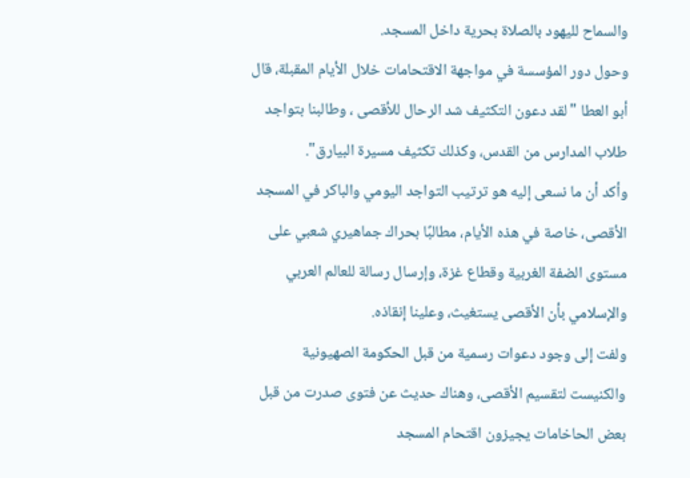والسماح لليهود بالصلاة بحرية داخل المسجد.
وحول دور المؤسسة في مواجهة الاقتحامات خلال الأيام المقبلة، قال أبو العطا "لقد دعون التكثيف شد الرحال للأقصى ، وطالبنا بتواجد طلاب المدارس من القدس، وكذلك تكثيف مسيرة البيارق".
وأكد أن ما نسعى إليه هو ترتيب التواجد اليومي والباكر في المسجد الأقصى، خاصة في هذه الأيام، مطالبًا بحراك جماهيري شعبي على مستوى الضفة الغربية وقطاع غزة، وإرسال رسالة للعالم العربي والإسلامي بأن الأقصى يستغيث، وعلينا إنقاذه.
ولفت إلى وجود دعوات رسمية من قبل الحكومة الصهيونية والكنيست لتقسيم الأقصى، وهناك حديث عن فتوى صدرت من قبل بعض الحاخامات يجيزون اقتحام المسجد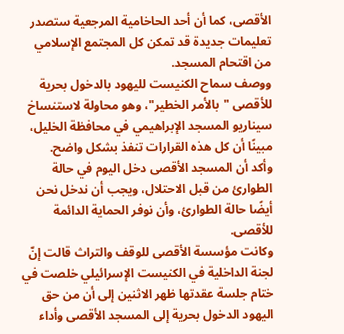الأقصى، كما أن أحد الحاخامية المرجعية ستصدر تعليمات جديدة قد تمكن كل المجتمع الإسلامي من اقتحام المسجد.
ووصف سماح الكنيست لليهود بالدخول بحرية للأقصى "بالأمر الخطير"، وهو محاولة لاستنساخ سيناريو المسجد الإبراهيمي في محافظة الخليل، مبينًا أن كل هذه القرارات تنفذ بشكل واضح.
وأكد أن المسجد الأقصى دخل اليوم في حالة الطوارئ من قبل الاحتلال، ويجب أن ندخل نحن أيضًا حالة الطوارئ، وأن نوفر الحماية الدائمة للأقصى.
وكانت مؤسسة الأقصى للوقف والتراث قالت إنّ لجنة الداخلية في الكنيست الإسرائيلي خلصت في ختام جلسة عقدتها ظهر الاثنين إلى أن من حق اليهود الدخول بحرية إلى المسجد الأقصى وأداء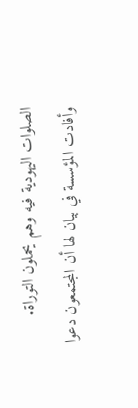الصلوات اليهودية فيه وهم يحملون التوراة.
وأفادت المؤسسة في بيان لها أن المجتمعون دعوا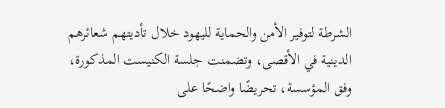الشرطة لتوفير الأمن والحماية لليهود خلال تأديتهم شعائرهم الدينية في الأقصى، وتضمنت جلسة الكنيست المذكورة، وفق المؤسسة، تحريضًا واضحًا على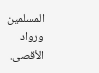المسلمين ورواد الأقصى.